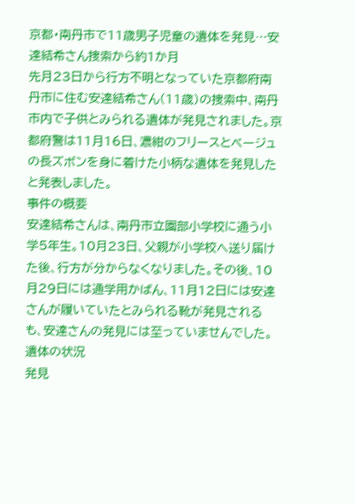京都・南丹市で11歳男子児童の遺体を発見…安達結希さん捜索から約1か月
先月23日から行方不明となっていた京都府南丹市に住む安達結希さん(11歳)の捜索中、南丹市内で子供とみられる遺体が発見されました。京都府警は11月16日、濃紺のフリースとベージュの長ズボンを身に着けた小柄な遺体を発見したと発表しました。
事件の概要
安達結希さんは、南丹市立園部小学校に通う小学5年生。10月23日、父親が小学校へ送り届けた後、行方が分からなくなりました。その後、10月29日には通学用かばん、11月12日には安達さんが履いていたとみられる靴が発見されるも、安達さんの発見には至っていませんでした。
遺体の状況
発見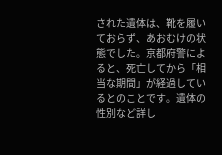された遺体は、靴を履いておらず、あおむけの状態でした。京都府警によると、死亡してから「相当な期間」が経過しているとのことです。遺体の性別など詳し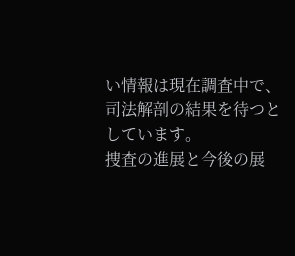い情報は現在調査中で、司法解剖の結果を待つとしています。
捜査の進展と今後の展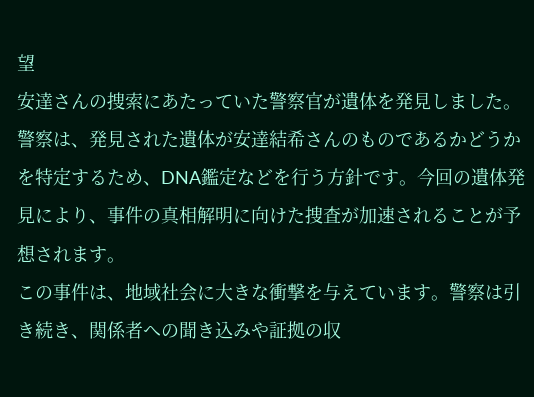望
安達さんの捜索にあたっていた警察官が遺体を発見しました。警察は、発見された遺体が安達結希さんのものであるかどうかを特定するため、DNA鑑定などを行う方針です。今回の遺体発見により、事件の真相解明に向けた捜査が加速されることが予想されます。
この事件は、地域社会に大きな衝撃を与えています。警察は引き続き、関係者への聞き込みや証拠の収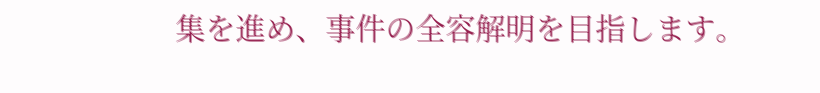集を進め、事件の全容解明を目指します。